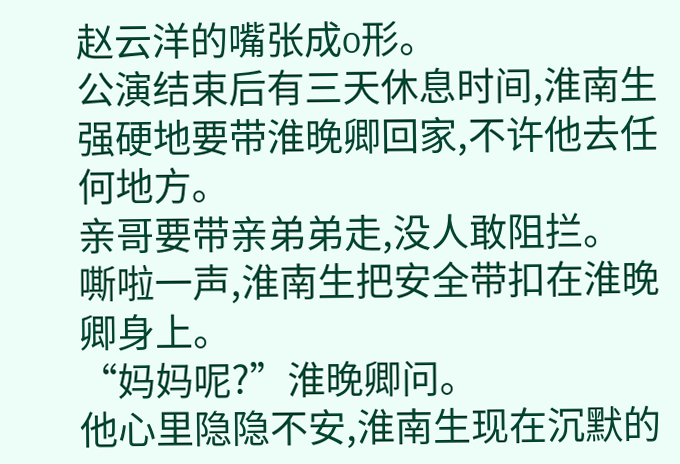赵云洋的嘴张成o形。
公演结束后有三天休息时间,淮南生强硬地要带淮晚卿回家,不许他去任何地方。
亲哥要带亲弟弟走,没人敢阻拦。
嘶啦一声,淮南生把安全带扣在淮晚卿身上。
“妈妈呢?”淮晚卿问。
他心里隐隐不安,淮南生现在沉默的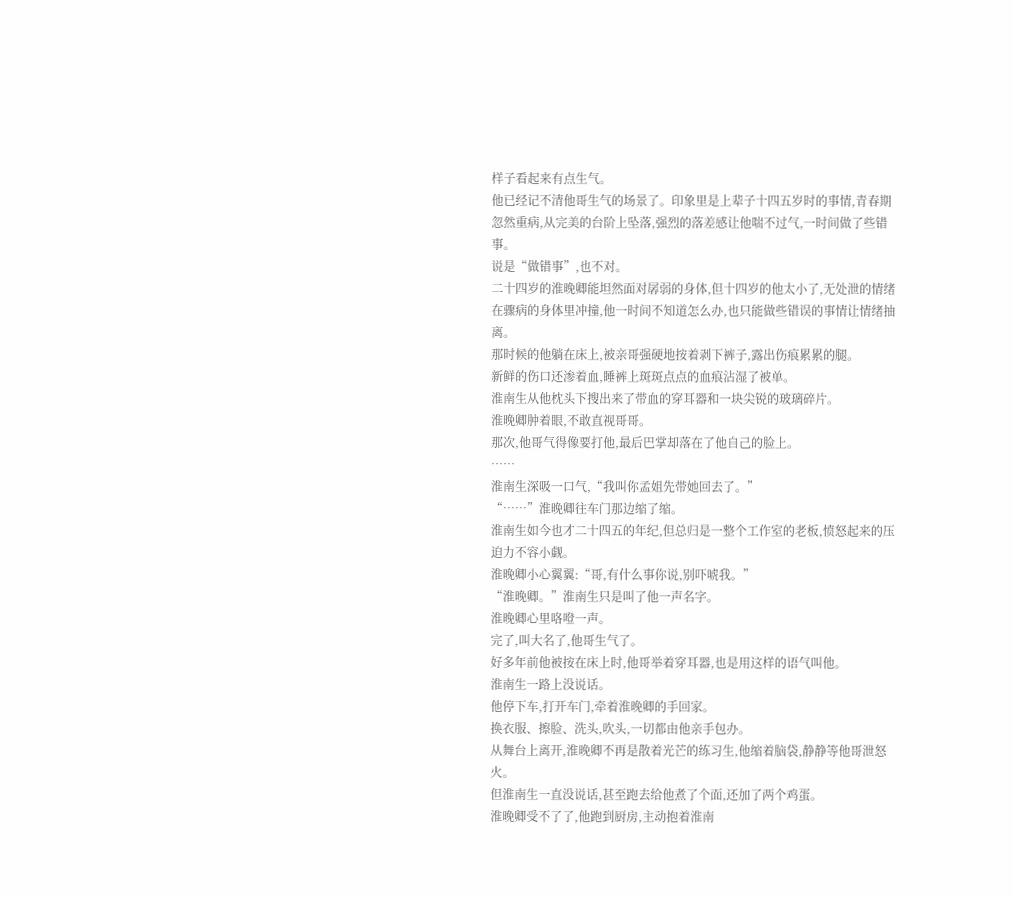样子看起来有点生气。
他已经记不清他哥生气的场景了。印象里是上辈子十四五岁时的事情,青春期忽然重病,从完美的台阶上坠落,强烈的落差感让他喘不过气,一时间做了些错事。
说是“做错事”,也不对。
二十四岁的淮晚卿能坦然面对孱弱的身体,但十四岁的他太小了,无处泄的情绪在骤病的身体里冲撞,他一时间不知道怎么办,也只能做些错误的事情让情绪抽离。
那时候的他躺在床上,被亲哥强硬地按着剥下裤子,露出伤痕累累的腿。
新鲜的伤口还渗着血,睡裤上斑斑点点的血痕沾湿了被单。
淮南生从他枕头下搜出来了带血的穿耳器和一块尖锐的玻璃碎片。
淮晚卿肿着眼,不敢直视哥哥。
那次,他哥气得像要打他,最后巴掌却落在了他自己的脸上。
……
淮南生深吸一口气,“我叫你孟姐先带她回去了。”
“……”淮晚卿往车门那边缩了缩。
淮南生如今也才二十四五的年纪,但总归是一整个工作室的老板,愤怒起来的压迫力不容小觑。
淮晚卿小心翼翼:“哥,有什么事你说,别吓唬我。”
“淮晚卿。”淮南生只是叫了他一声名字。
淮晚卿心里咯噔一声。
完了,叫大名了,他哥生气了。
好多年前他被按在床上时,他哥举着穿耳器,也是用这样的语气叫他。
淮南生一路上没说话。
他停下车,打开车门,牵着淮晚卿的手回家。
换衣服、擦脸、洗头,吹头,一切都由他亲手包办。
从舞台上离开,淮晚卿不再是散着光芒的练习生,他缩着脑袋,静静等他哥泄怒火。
但淮南生一直没说话,甚至跑去给他煮了个面,还加了两个鸡蛋。
淮晚卿受不了了,他跑到厨房,主动抱着淮南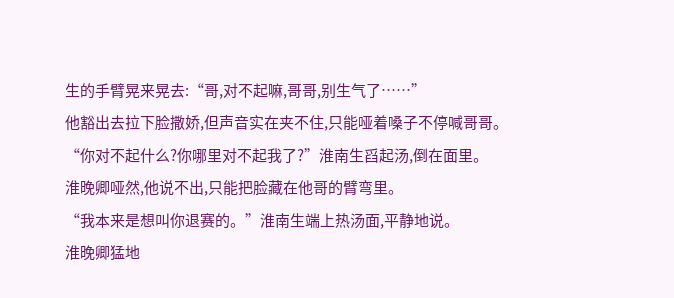生的手臂晃来晃去:“哥,对不起嘛,哥哥,别生气了……”
他豁出去拉下脸撒娇,但声音实在夹不住,只能哑着嗓子不停喊哥哥。
“你对不起什么?你哪里对不起我了?”淮南生舀起汤,倒在面里。
淮晚卿哑然,他说不出,只能把脸藏在他哥的臂弯里。
“我本来是想叫你退赛的。”淮南生端上热汤面,平静地说。
淮晚卿猛地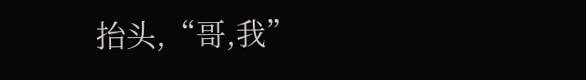抬头,“哥,我”